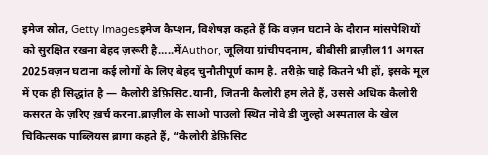इमेज स्रोत, Getty Imagesइमेज कैप्शन, विशेषज्ञ कहते हैं कि वज़न घटाने के दौरान मांसपेशियों को सुरक्षित रखना बेहद ज़रूरी है…..मेंAuthor, जूलिया ग्रांचीपदनाम, बीबीसी ब्राज़ील11 अगस्त 2025वज़न घटाना कई लोगों के लिए बेहद चुनौतीपूर्ण काम है. तरीक़े चाहे कितने भी हों, इसके मूल में एक ही सिद्धांत है — कैलोरी डेफ़िसिट.यानी, जितनी कैलोरी हम लेते हैं, उससे अधिक कैलोरी कसरत के ज़रिए ख़र्च करना.ब्राज़ील के साओ पाउलो स्थित नोवे डी जुल्हो अस्पताल के खेल चिकित्सक पाब्लियस ब्रागा कहते हैं, “कैलोरी डेफ़िसिट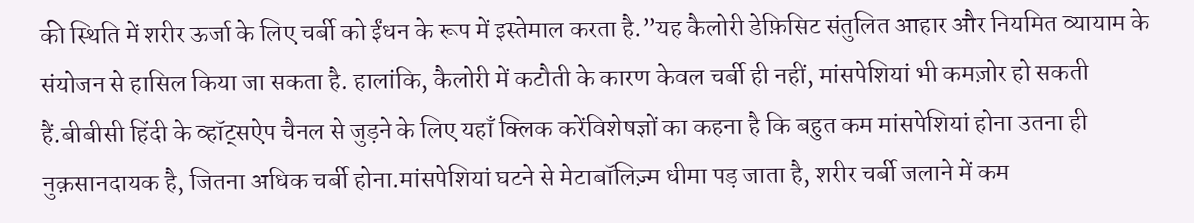की स्थिति में शरीर ऊर्जा के लिए चर्बी को ईंधन के रूप में इस्तेमाल करता है.”यह कैलोरी डेफ़िसिट संतुलित आहार और नियमित व्यायाम के संयोजन से हासिल किया जा सकता है. हालांकि, कैलोरी में कटौती के कारण केवल चर्बी ही नहीं, मांसपेशियां भी कमज़ोर हो सकती हैं.बीबीसी हिंदी के व्हॉट्सऐप चैनल से जुड़ने के लिए यहाँ क्लिक करेंविशेषज्ञों का कहना है कि बहुत कम मांसपेशियां होना उतना ही नुक़सानदायक है, जितना अधिक चर्बी होना.मांसपेशियां घटने से मेटाबॉलिज़्म धीमा पड़ जाता है, शरीर चर्बी जलाने में कम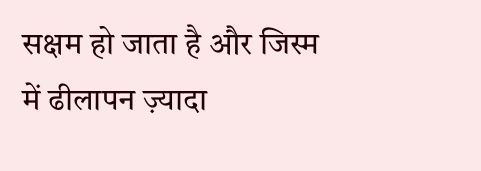सक्षम हो जाता है और जिस्म में ढीलापन ज़्यादा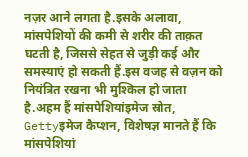नज़र आने लगता है.इसके अलावा, मांसपेशियों की कमी से शरीर की ताक़त घटती है, जिससे सेहत से जुड़ी कई और समस्याएं हो सकती हैं.इस वजह से वज़न को नियंत्रित रखना भी मुश्किल हो जाता है.अहम हैं मांसपेशियांइमेज स्रोत, Gettyइमेज कैप्शन, विशेषज्ञ मानते हैं कि मांसपेशियां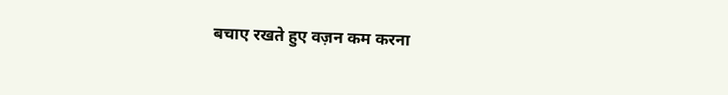बचाए रखते हुए वज़न कम करना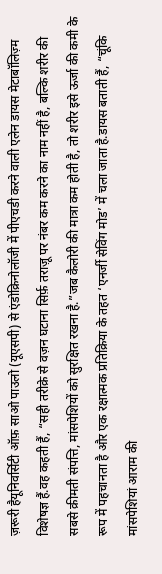ज़रूरी हैयूनिवर्सिटी ऑफ़ साओ पाउलो (यूएसपी) से एंडोक्रिनोलॉजी में पीएचडी करने वाली एलेन डायस मेटाबॉलिज़्म विशेषज्ञ हैं.वह कहती हैं, “सही तरीक़े से वज़न घटाना सिर्फ़ तराज़ू पर नंबर कम करने का नाम नहीं है, बल्कि शरीर की सबसे क़ीमती संपत्ति, मांसपेशियों को सुरक्षित रखना है.”जब कैलोरी की मात्रा कम होती है, तो शरीर इसे ऊर्जा की कमी के रूप में पहचानता है और एक रक्षात्मक प्रतिक्रिया के तहत ‘एनर्जी सेविंग मोड’ में चला जाता है.डायस बताती हैं, “चूंकि मांसपेशियां आराम की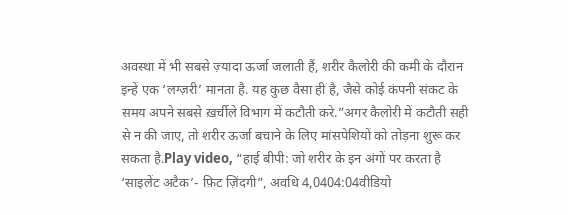अवस्था में भी सबसे ज़्यादा ऊर्जा जलाती हैं, शरीर कैलोरी की कमी के दौरान इन्हें एक ‘लग्ज़री’ मानता है. यह कुछ वैसा ही है, जैसे कोई कंपनी संकट के समय अपने सबसे ख़र्चीले विभाग में कटौती करे.”अगर कैलोरी में कटौती सही से न की जाए, तो शरीर ऊर्जा बचाने के लिए मांसपेशियों को तोड़ना शुरू कर सकता है.Play video, “हाई बीपी: जो शरीर के इन अंगों पर करता है ‘साइलेंट अटैक’- फ़िट ज़िंदगी”, अवधि 4,0404:04वीडियो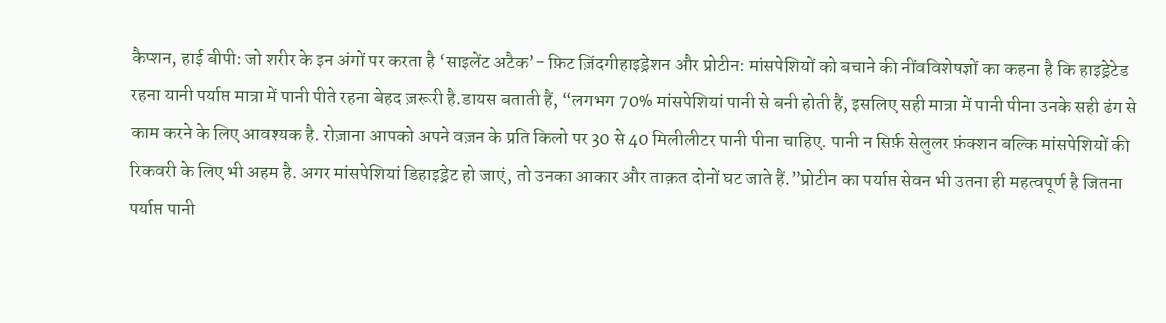कैप्शन, हाई बीपी: जो शरीर के इन अंगों पर करता है ‘साइलेंट अटैक’- फ़िट ज़िंदगीहाइड्रेशन और प्रोटीन: मांसपेशियों को बचाने की नींवविशेषज्ञों का कहना है कि हाइड्रेटेड रहना यानी पर्याप्त मात्रा में पानी पीते रहना बेहद ज़रूरी है.डायस बताती हैं, “लगभग 70% मांसपेशियां पानी से बनी होती हैं, इसलिए सही मात्रा में पानी पीना उनके सही ढंग से काम करने के लिए आवश्यक है. रोज़ाना आपको अपने वज़न के प्रति किलो पर 30 से 40 मिलीलीटर पानी पीना चाहिए. पानी न सिर्फ़ सेलुलर फ़ंक्शन बल्कि मांसपेशियों की रिकवरी के लिए भी अहम है. अगर मांसपेशियां डिहाइड्रेट हो जाएं, तो उनका आकार और ताक़त दोनों घट जाते हैं.”प्रोटीन का पर्याप्त सेवन भी उतना ही महत्वपूर्ण है जितना पर्याप्त पानी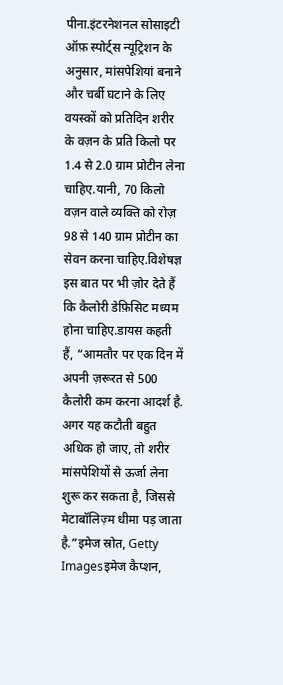पीना.इंटरनेशनल सोसाइटी ऑफ़ स्पोर्ट्स न्यूट्रिशन के अनुसार, मांसपेशियां बनाने और चर्बी घटाने के लिए वयस्कों को प्रतिदिन शरीर के वज़न के प्रति किलो पर 1.4 से 2.0 ग्राम प्रोटीन लेना चाहिए.यानी, 70 किलो वज़न वाले व्यक्ति को रोज़ 98 से 140 ग्राम प्रोटीन का सेवन करना चाहिए.विशेषज्ञ इस बात पर भी ज़ोर देते हैं कि कैलोरी डेफ़िसिट मध्यम होना चाहिए.डायस कहती हैं, “आमतौर पर एक दिन में अपनी ज़रूरत से 500 कैलोरी कम करना आदर्श है. अगर यह कटौती बहुत अधिक हो जाए, तो शरीर मांसपेशियों से ऊर्जा लेना शुरू कर सकता है, जिससे मेटाबॉलिज़्म धीमा पड़ जाता है.”इमेज स्रोत, Getty Imagesइमेज कैप्शन,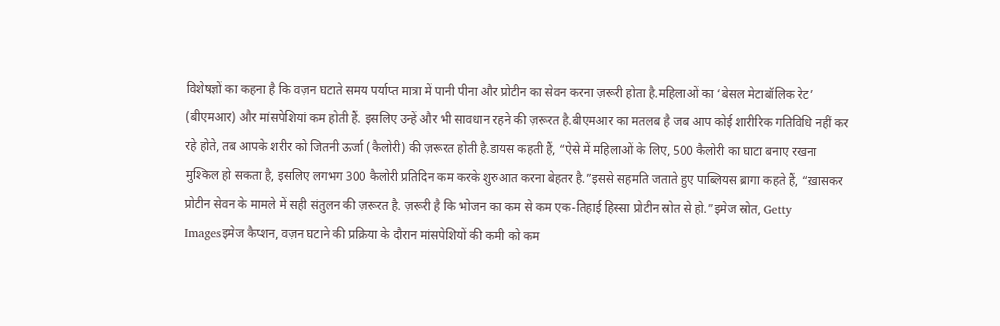विशेषज्ञों का कहना है कि वज़न घटाते समय पर्याप्त मात्रा में पानी पीना और प्रोटीन का सेवन करना ज़रूरी होता है.महिलाओं का ‘बेसल मेटाबॉलिक रेट’ (बीएमआर) और मांसपेशियां कम होती हैं. इसलिए उन्हें और भी सावधान रहने की ज़रूरत है.बीएमआर का मतलब है जब आप कोई शारीरिक गतिविधि नहीं कर रहे होते, तब आपके शरीर को जितनी ऊर्जा (कैलोरी) की ज़रूरत होती है.डायस कहती हैं, “ऐसे में महिलाओं के लिए, 500 कैलोरी का घाटा बनाए रखना मुश्किल हो सकता है, इसलिए लगभग 300 कैलोरी प्रतिदिन कम करके शुरुआत करना बेहतर है.”इससे सहमति जताते हुए पाब्लियस ब्रागा कहते हैं, “ख़ासकर प्रोटीन सेवन के मामले में सही संतुलन की ज़रूरत है. ज़रूरी है कि भोजन का कम से कम एक-तिहाई हिस्सा प्रोटीन स्रोत से हो.”इमेज स्रोत, Getty Imagesइमेज कैप्शन, वज़न घटाने की प्रक्रिया के दौरान मांसपेशियों की कमी को कम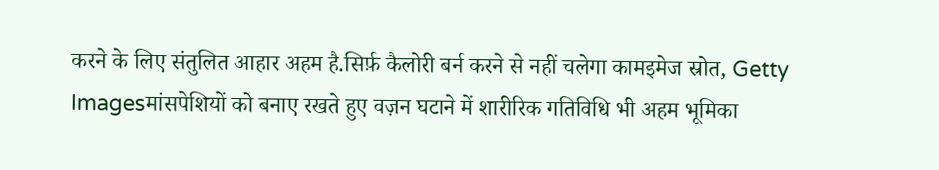करने के लिए संतुलित आहार अहम है.सिर्फ़ कैलोरी बर्न करने से नहीं चलेगा कामइमेज स्रोत, Getty Imagesमांसपेशियों को बनाए रखते हुए वज़न घटाने में शारीरिक गतिविधि भी अहम भूमिका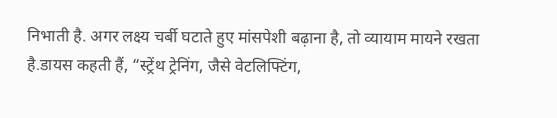निभाती है. अगर लक्ष्य चर्बी घटाते हुए मांसपेशी बढ़ाना है, तो व्यायाम मायने रखता है.डायस कहती हैं, “स्ट्रेंथ ट्रेनिंग, जैसे वेटलिफ्टिंग,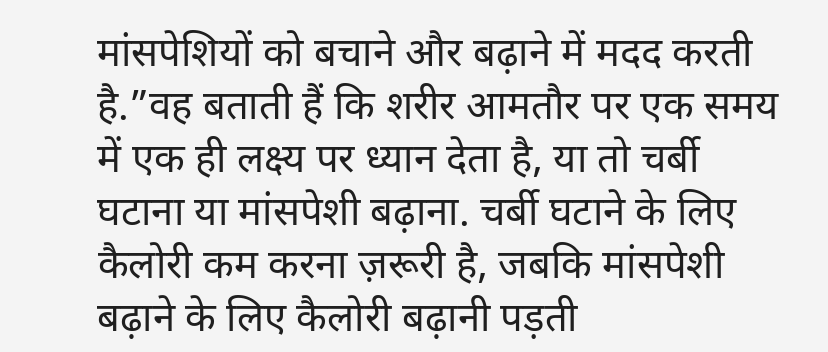मांसपेशियों को बचाने और बढ़ाने में मदद करती है.”वह बताती हैं कि शरीर आमतौर पर एक समय में एक ही लक्ष्य पर ध्यान देता है, या तो चर्बी घटाना या मांसपेशी बढ़ाना. चर्बी घटाने के लिए कैलोरी कम करना ज़रूरी है, जबकि मांसपेशी बढ़ाने के लिए कैलोरी बढ़ानी पड़ती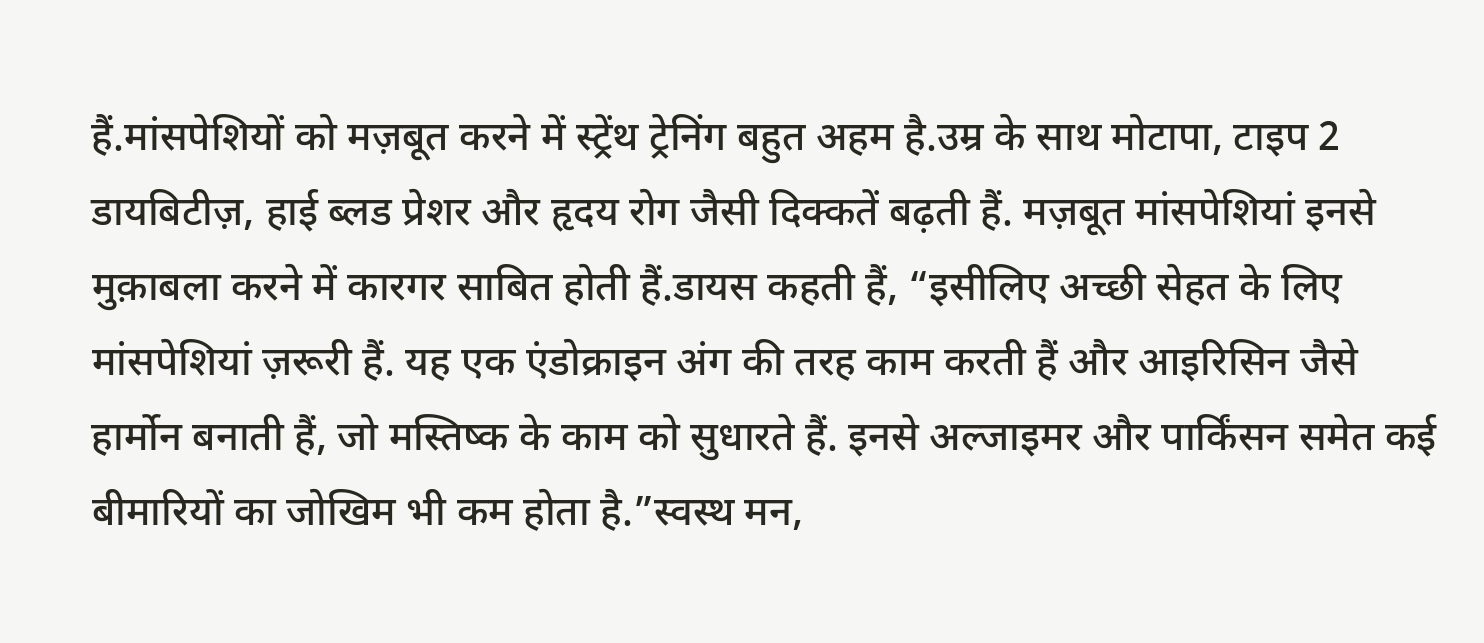हैं.मांसपेशियों को मज़बूत करने में स्ट्रेंथ ट्रेनिंग बहुत अहम है.उम्र के साथ मोटापा, टाइप 2 डायबिटीज़, हाई ब्लड प्रेशर और हृदय रोग जैसी दिक्कतें बढ़ती हैं. मज़बूत मांसपेशियां इनसे मुक़ाबला करने में कारगर साबित होती हैं.डायस कहती हैं, “इसीलिए अच्छी सेहत के लिए मांसपेशियां ज़रूरी हैं. यह एक एंडोक्राइन अंग की तरह काम करती हैं और आइरिसिन जैसे हार्मोन बनाती हैं, जो मस्तिष्क के काम को सुधारते हैं. इनसे अल्जाइमर और पार्किंसन समेत कई बीमारियों का जोखिम भी कम होता है.”स्वस्थ मन,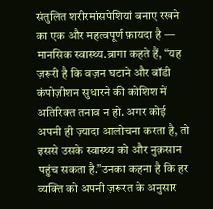संतुलित शरीरमांसपेशियां बनाए रखने का एक और महत्वपूर्ण फ़ायदा है — मानसिक स्वास्थ्य.ब्रागा कहते हैं, “यह ज़रूरी है कि वज़न घटाने और बॉडी कंपोज़ीशन सुधारने की कोशिश में अतिरिक्त तनाव न हो. अगर कोई अपनी ही ज़्यादा आलोचना करता है, तो इससे उसके स्वास्थ्य को और नुक़सान पहुंच सकता है.”उनका कहना है कि हर व्यक्ति को अपनी ज़रूरत के अनुसार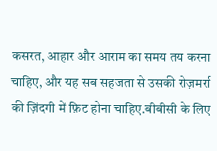कसरत, आहार और आराम का समय तय करना चाहिए, और यह सब सहजता से उसकी रोज़मर्रा की ज़िंदगी में फ़िट होना चाहिए.बीबीसी के लिए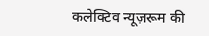कलेक्टिव न्यूज़रूम की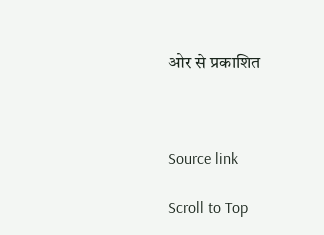ओर से प्रकाशित



Source link

Scroll to Top